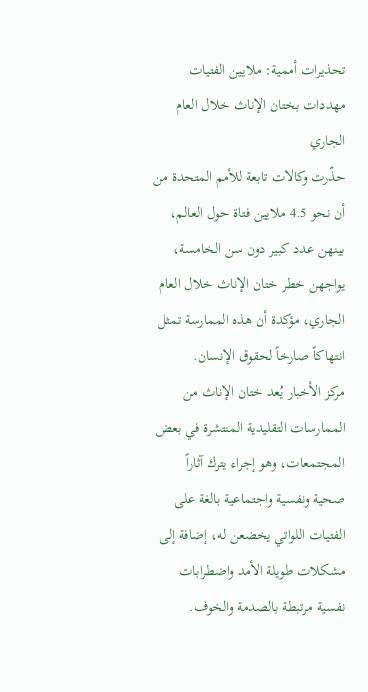تحذيرات أممية: ملايين الفتيات مهددات بختان الإناث خلال العام الجاري
حذّرت وكالات تابعة للأمم المتحدة من أن نحو 4.5 ملايين فتاة حول العالم، بينهن عدد كبير دون سن الخامسة، يواجهن خطر ختان الإناث خلال العام الجاري، مؤكدة أن هذه الممارسة تمثل انتهاكاً صارخاً لحقوق الإنسان.
مركز الأخبار يُعد ختان الإناث من الممارسات التقليدية المنتشرة في بعض المجتمعات، وهو إجراء يترك آثاراً صحية ونفسية واجتماعية بالغة على الفتيات اللواتي يخضعن له، إضافة إلى مشكلات طويلة الأمد واضطرابات نفسية مرتبطة بالصدمة والخوف.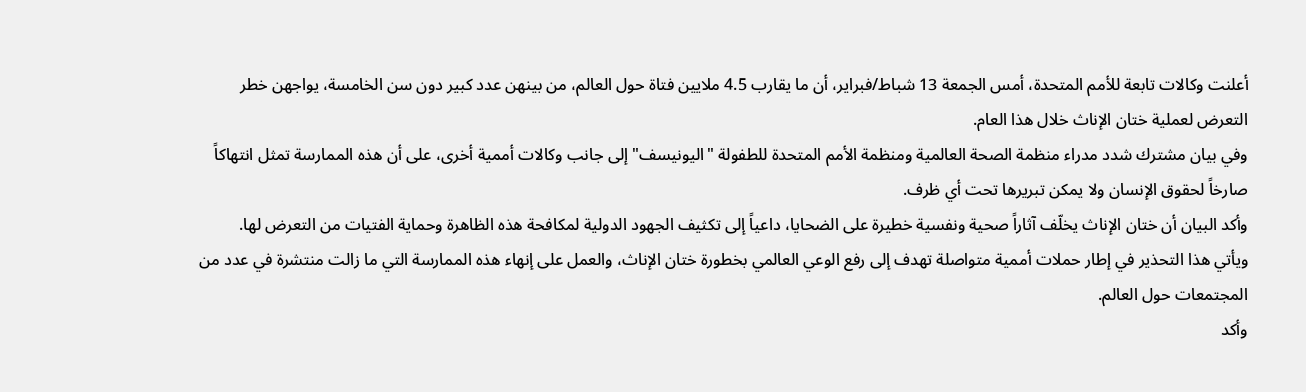أعلنت وكالات تابعة للأمم المتحدة، أمس الجمعة 13 شباط/فبراير، أن ما يقارب 4.5 ملايين فتاة حول العالم، من بينهن عدد كبير دون سن الخامسة، يواجهن خطر التعرض لعملية ختان الإناث خلال هذا العام.
وفي بيان مشترك شدد مدراء منظمة الصحة العالمية ومنظمة الأمم المتحدة للطفولة "اليونيسف" إلى جانب وكالات أممية أخرى، على أن هذه الممارسة تمثل انتهاكاً صارخاً لحقوق الإنسان ولا يمكن تبريرها تحت أي ظرف.
وأكد البيان أن ختان الإناث يخلّف آثاراً صحية ونفسية خطيرة على الضحايا، داعياً إلى تكثيف الجهود الدولية لمكافحة هذه الظاهرة وحماية الفتيات من التعرض لها.
ويأتي هذا التحذير في إطار حملات أممية متواصلة تهدف إلى رفع الوعي العالمي بخطورة ختان الإناث، والعمل على إنهاء هذه الممارسة التي ما زالت منتشرة في عدد من المجتمعات حول العالم.
وأكد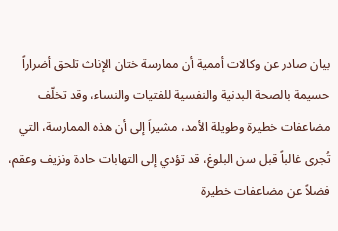بيان صادر عن وكالات أممية أن ممارسة ختان الإناث تلحق أضراراً حسيمة بالصحة البدنية والنفسية للفتيات والنساء، وقد تخلّف مضاعفات خطيرة وطويلة الأمد، مشيراَ إلى أن هذه الممارسة، التي تُجرى غالباً قبل سن البلوغ، قد تؤدي إلى التهابات حادة ونزيف وعقم، فضلاً عن مضاعفات خطيرة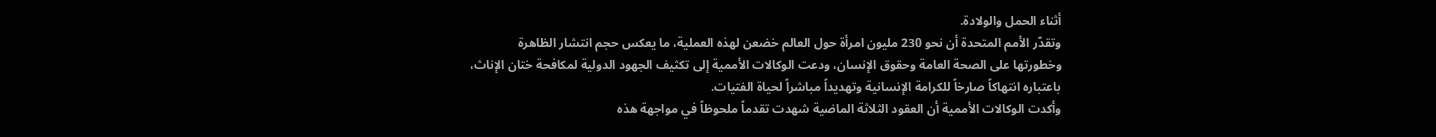أثناء الحمل والولادة.
وتقدّر الأمم المتحدة أن نحو 230 مليون امرأة حول العالم خضعن لهذه العملية، ما يعكس حجم انتشار الظاهرة وخطورتها على الصحة العامة وحقوق الإنسان، ودعت الوكالات الأممية إلى تكثيف الجهود الدولية لمكافحة ختان الإناث، باعتباره انتهاكاً صارخاً للكرامة الإنسانية وتهديداً مباشراً لحياة الفتيات.
وأكدت الوكالات الأممية أن العقود الثلاثة الماضية شهدت تقدماً ملحوظاً في مواجهة هذه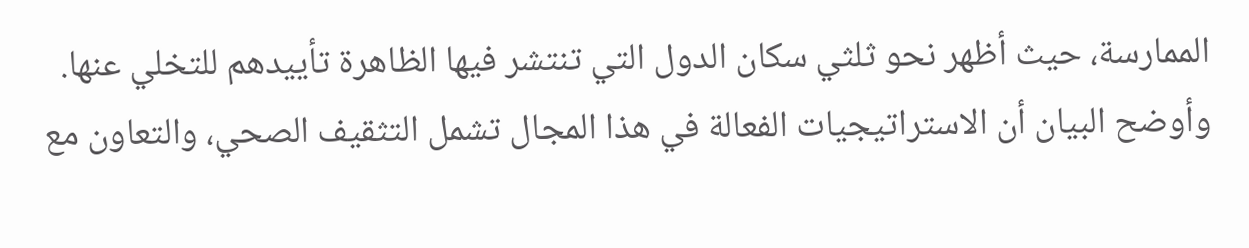الممارسة، حيث أظهر نحو ثلثي سكان الدول التي تنتشر فيها الظاهرة تأييدهم للتخلي عنها.
وأوضح البيان أن الاستراتيجيات الفعالة في هذا المجال تشمل التثقيف الصحي، والتعاون مع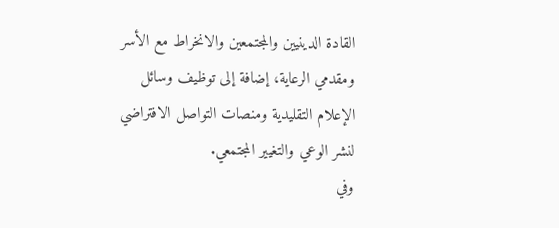القادة الدينيين والمجتمعين والانخراط مع الأسر ومقدمي الرعاية، إضافة إلى توظيف وسائل الإعلام التقليدية ومنصات التواصل الافتراضي لنشر الوعي والتغيير المجتمعي.
وفي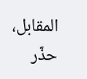المقابل، حذّر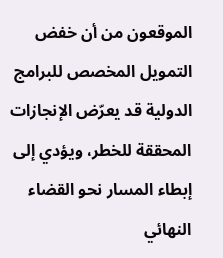الموقعون من أن خفض التمويل المخصص للبرامج الدولية قد يعرّض الإنجازات المحققة للخطر، ويؤدي إلى إبطاء المسار نحو القضاء النهائي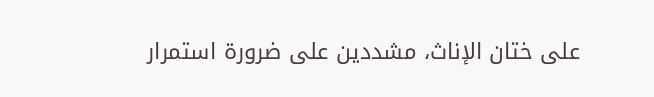على ختان الإناث، مشددين على ضرورة استمرار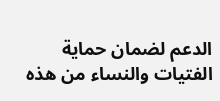الدعم لضمان حماية الفتيات والنساء من هذه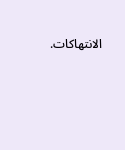الانتهاكات.